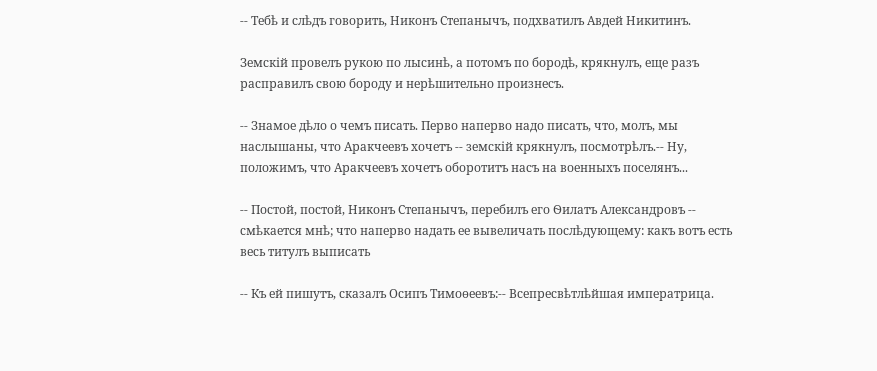-- Тебѣ и слѣдъ говорить, Никонъ Степанычъ, подхватилъ Авдей Никитинъ.

Земскій провелъ рукою по лысинѣ, а потомъ по бородѣ, крякнулъ, еще разъ расправилъ свою бороду и нерѣшительно произнесъ.

-- Знамое дѣло о чемъ писать. Перво наперво надо писать, что, молъ, мы наслышаны, что Аракчеевъ хочетъ -- земскій крякнулъ, посмотрѣлъ.-- Ну, положимъ, что Аракчеевъ хочетъ оборотитъ насъ на военныхъ поселянъ...

-- Постой, постой, Никонъ Степанычъ, перебилъ его Ѳилатъ Александровъ -- смѣкается мнѣ; что наперво надать ее вывеличать послѣдующему: какъ вотъ есть весь титулъ выписать

-- Къ ей пишутъ, сказалъ Осипъ Тимоѳеевъ:-- Всепресвѣтлѣйшая императрица.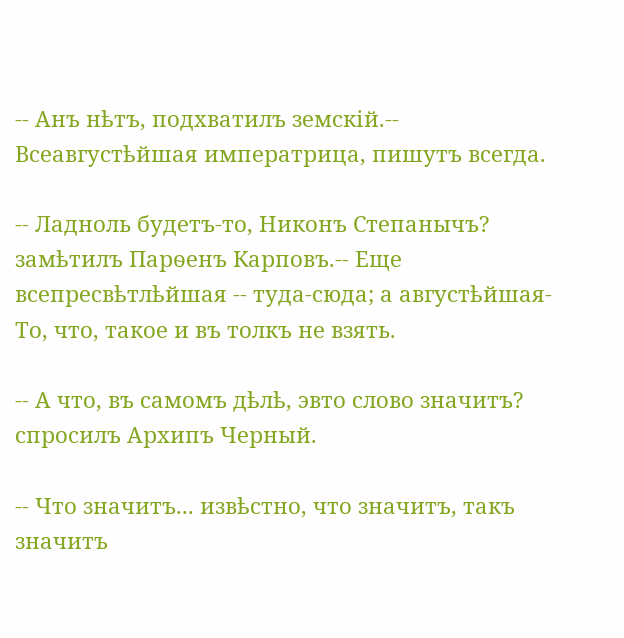-- Анъ нѣтъ, подхватилъ земскій.-- Всеавгустѣйшая императрица, пишутъ всегда.

-- Ладноль будетъ-то, Никонъ Степанычъ? замѣтилъ Парѳенъ Карповъ.-- Еще всепресвѣтлѣйшая -- туда-сюда; а августѣйшая-То, что, такое и въ толкъ не взять.

-- А что, въ самомъ дѣлѣ, эвто слово значитъ? спросилъ Архипъ Черный.

-- Что значитъ... извѣстно, что значитъ, такъ значитъ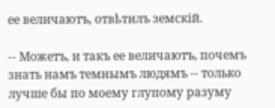ее величаютъ, отвѣтилъ земскій.

-- Можетъ, и такъ ее величаютъ, почемъ знать намъ темнымъ людямъ -- только лучше бы по моему глупому разуму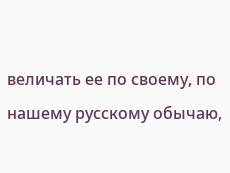величать ее по своему, по нашему русскому обычаю,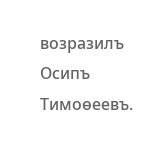возразилъ Осипъ Тимоѳеевъ.